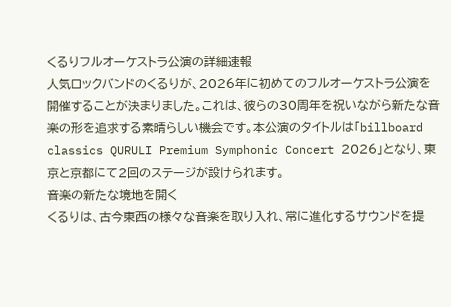くるりフルオーケストラ公演の詳細速報
人気ロックバンドのくるりが、2026年に初めてのフルオーケストラ公演を開催することが決まりました。これは、彼らの30周年を祝いながら新たな音楽の形を追求する素晴らしい機会です。本公演のタイトルは「billboard classics QURULI Premium Symphonic Concert 2026」となり、東京と京都にて2回のステージが設けられます。
音楽の新たな境地を開く
くるりは、古今東西の様々な音楽を取り入れ、常に進化するサウンドを提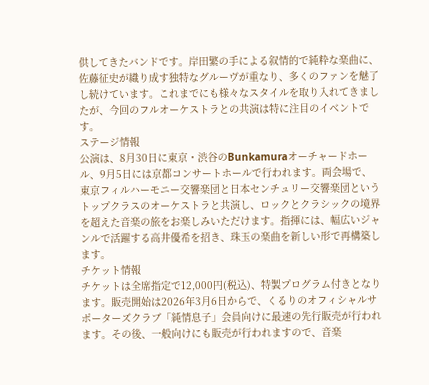供してきたバンドです。岸田繁の手による叙情的で純粋な楽曲に、佐藤征史が織り成す独特なグルーヴが重なり、多くのファンを魅了し続けています。これまでにも様々なスタイルを取り入れてきましたが、今回のフルオーケストラとの共演は特に注目のイベントです。
ステージ情報
公演は、8月30日に東京・渋谷のBunkamuraオーチャードホール、9月5日には京都コンサートホールで行われます。両会場で、東京フィルハーモニー交響楽団と日本センチュリー交響楽団というトップクラスのオーケストラと共演し、ロックとクラシックの境界を超えた音楽の旅をお楽しみいただけます。指揮には、幅広いジャンルで活躍する高井優希を招き、珠玉の楽曲を新しい形で再構築します。
チケット情報
チケットは全席指定で12,000円(税込)、特製プログラム付きとなります。販売開始は2026年3月6日からで、くるりのオフィシャルサポーターズクラブ「純情息子」会員向けに最速の先行販売が行われます。その後、一般向けにも販売が行われますので、音楽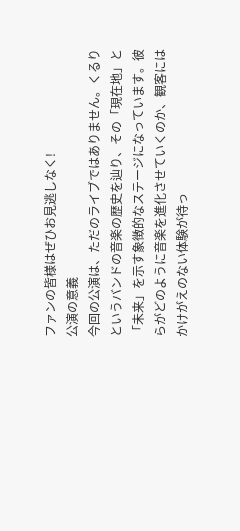ファンの皆様はぜひお見逃しなく!
公演の意義
今回の公演は、ただのライブではありません。くるりというバンドの音楽の歴史を辿り、その「現在地」と「未来」を示す象徴的なステージになっています。彼らがどのように音楽を進化させていくのか、観客にはかけがえのない体験が待っ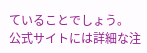ていることでしょう。
公式サイトには詳細な注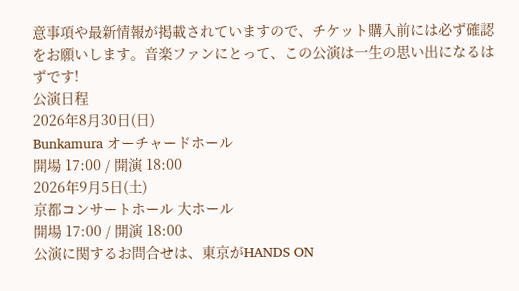意事項や最新情報が掲載されていますので、チケット購入前には必ず確認をお願いします。音楽ファンにとって、この公演は一生の思い出になるはずです!
公演日程
2026年8月30日(日)
Bunkamura オーチャードホール
開場 17:00 / 開演 18:00
2026年9月5日(土)
京都コンサートホール 大ホール
開場 17:00 / 開演 18:00
公演に関するお問合せは、東京がHANDS ON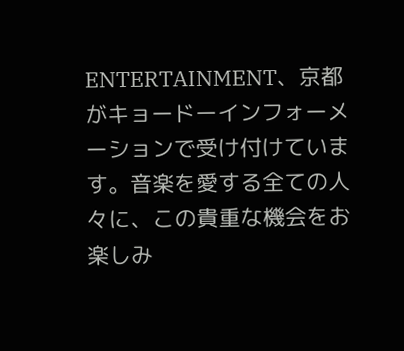ENTERTAINMENT、京都がキョードーインフォーメーションで受け付けています。音楽を愛する全ての人々に、この貴重な機会をお楽しみ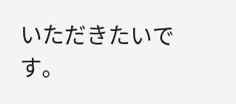いただきたいです。